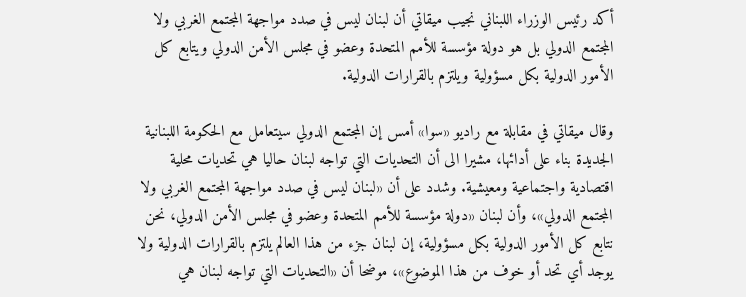أكد رئيس الوزراء اللبناني نجيب ميقاتي أن لبنان ليس في صدد مواجهة المجتمع الغربي ولا المجتمع الدولي بل هو دولة مؤسسة للأمم المتحدة وعضو في مجلس الأمن الدولي ويتابع كل الأمور الدولية بكل مسؤولية ويلتزم بالقرارات الدولية.

وقال ميقاتي في مقابلة مع راديو «سوا» أمس إن المجتمع الدولي سيتعامل مع الحكومة اللبنانية الجديدة بناء على أدائها، مشيرا الى أن التحديات التي تواجه لبنان حاليا هي تحديات محلية اقتصادية واجتماعية ومعيشية. وشدد على أن «لبنان ليس في صدد مواجهة المجتمع الغربي ولا المجتمع الدولي»، وأن لبنان «دولة مؤسسة للأمم المتحدة وعضو في مجلس الأمن الدولي، نحن نتابع كل الأمور الدولية بكل مسؤولية، إن لبنان جزء من هذا العالم يلتزم بالقرارات الدولية ولا يوجد أي تحد أو خوف من هذا الموضوع»، موضحا أن «التحديات التي تواجه لبنان هي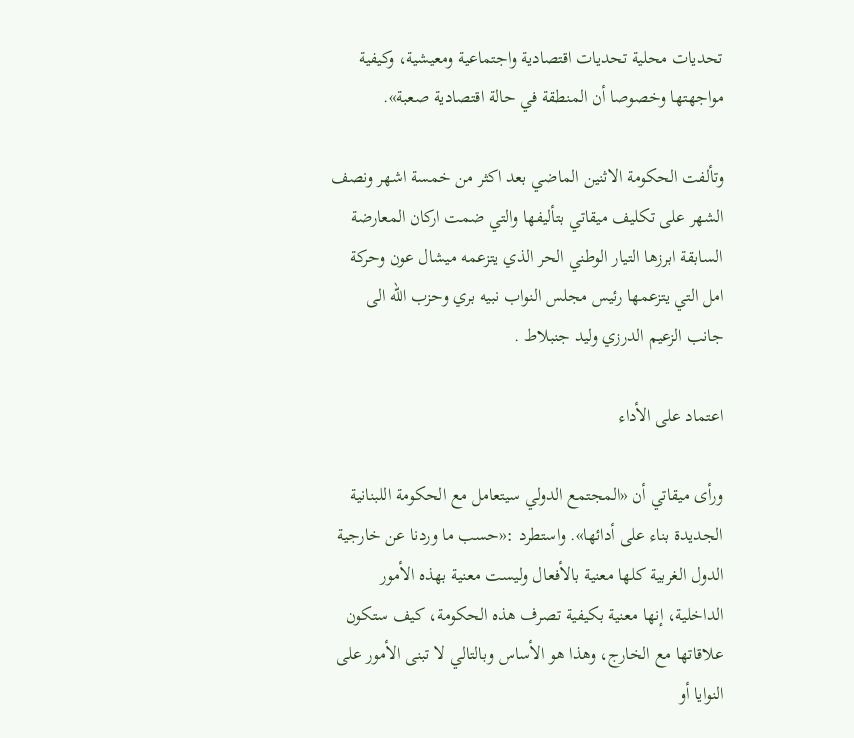تحديات محلية تحديات اقتصادية واجتماعية ومعيشية، وكيفية مواجهتها وخصوصا أن المنطقة في حالة اقتصادية صعبة».

وتألفت الحكومة الاثنين الماضي بعد اكثر من خمسة اشهر ونصف الشهر على تكليف ميقاتي بتأليفها والتي ضمت اركان المعارضة السابقة ابرزها التيار الوطني الحر الذي يتزعمه ميشال عون وحركة امل التي يتزعمها رئيس مجلس النواب نبيه بري وحزب الله الى جانب الزعيم الدرزي وليد جنبلاط .

اعتماد على الأداء

ورأى ميقاتي أن «المجتمع الدولي سيتعامل مع الحكومة اللبنانية الجديدة بناء على أدائها». واستطرد :«حسب ما وردنا عن خارجية الدول الغربية كلها معنية بالأفعال وليست معنية بهذه الأمور الداخلية، إنها معنية بكيفية تصرف هذه الحكومة، كيف ستكون علاقاتها مع الخارج، وهذا هو الأساس وبالتالي لا تبنى الأمور على النوايا أو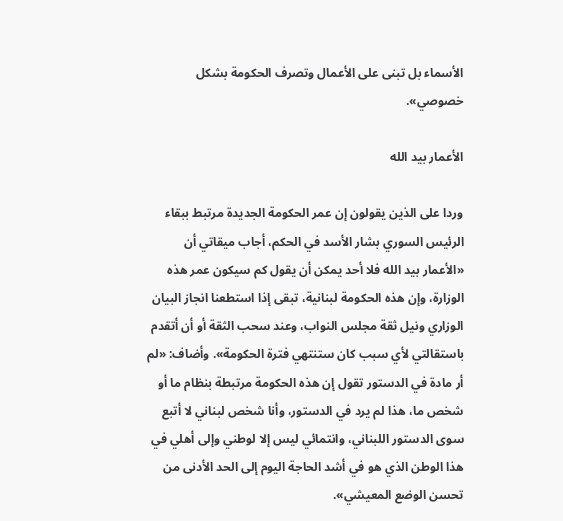الأسماء بل تبنى على الأعمال وتصرف الحكومة بشكل خصوصي».

الأعمار بيد الله

وردا على الذين يقولون إن عمر الحكومة الجديدة مرتبط ببقاء الرئيس السوري بشار الأسد في الحكم، أجاب ميقاتي أن «الأعمار بيد الله فلا أحد يمكن أن يقول كم سيكون عمر هذه الوزارة، وإن هذه الحكومة لبنانية، تبقى إذا استطعنا انجاز البيان الوزاري ونيل ثقة مجلس النواب، وعند سحب الثقة أو أن أتقدم باستقالتي لأي سبب كان ستنتهي فترة الحكومة». وأضاف: «لم أر مادة في الدستور تقول إن هذه الحكومة مرتبطة بنظام ما أو شخص ما، هذا لم يرد في الدستور، وأنا شخص لبناني لا أتبع سوى الدستور اللبناني، وانتمائي ليس إلا لوطني وإلى أهلي في هذا الوطن الذي هو في أشد الحاجة اليوم إلى الحد الأدنى من تحسن الوضع المعيشي».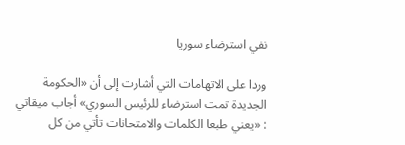نفي استرضاء سوريا

وردا على الاتهامات التي أشارت إلى أن «الحكومة الجديدة تمت استرضاء للرئيس السوري» أجاب ميقاتي : «يعني طبعا الكلمات والامتحانات تأتي من كل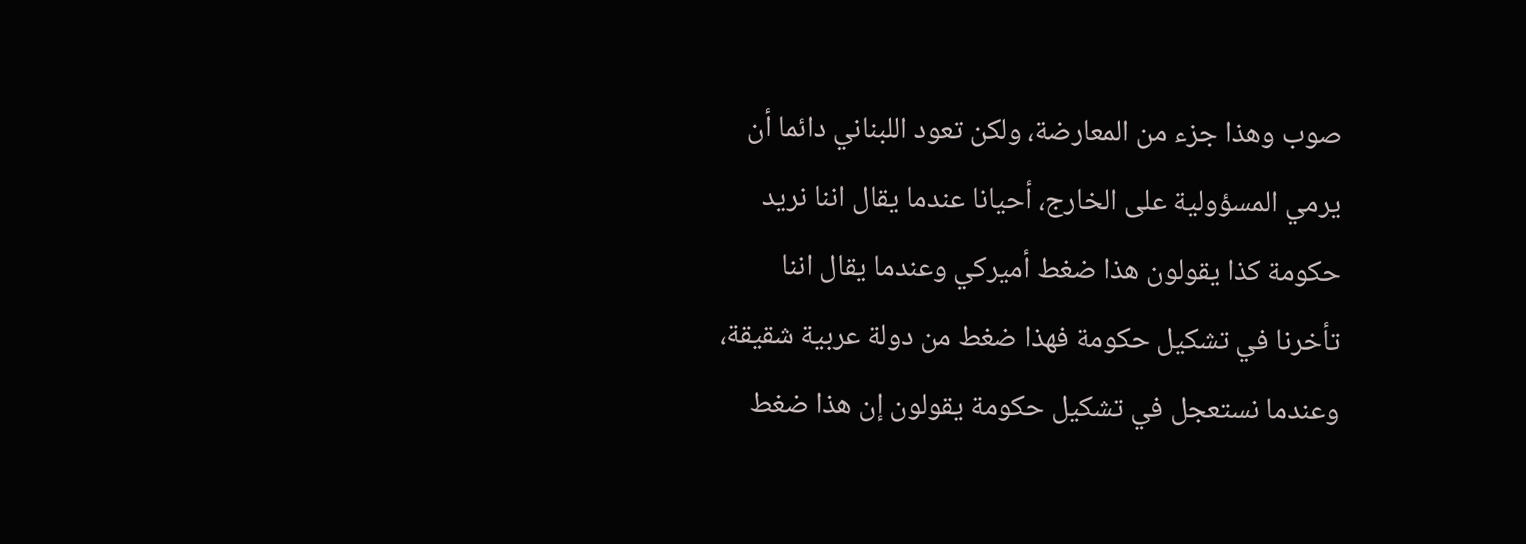صوب وهذا جزء من المعارضة، ولكن تعود اللبناني دائما أن يرمي المسؤولية على الخارج، أحيانا عندما يقال اننا نريد حكومة كذا يقولون هذا ضغط أميركي وعندما يقال اننا تأخرنا في تشكيل حكومة فهذا ضغط من دولة عربية شقيقة، وعندما نستعجل في تشكيل حكومة يقولون إن هذا ضغط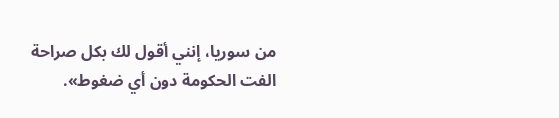من سوريا، إنني أقول لك بكل صراحة الفت الحكومة دون أي ضغوط».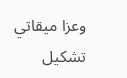وعزا ميقاتي تشكيل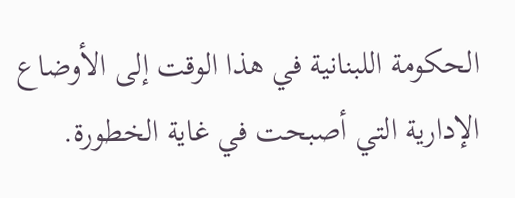الحكومة اللبنانية في هذا الوقت إلى الأوضاع الإدارية التي أصبحت في غاية الخطورة.